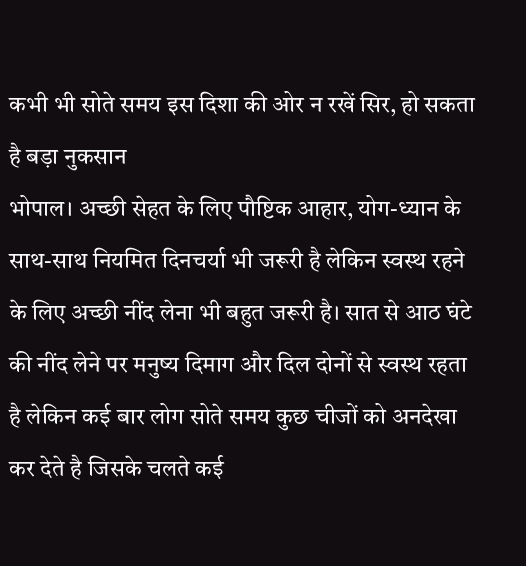कभी भी सोते समय इस दिशा की ओर न रखें सिर, हो सकता है बड़ा नुकसान
भोपाल। अच्छी सेहत के लिए पौष्टिक आहार, योग-ध्यान के साथ-साथ नियमित दिनचर्या भी जरूरी है लेकिन स्वस्थ रहने के लिए अच्छी नींद लेना भी बहुत जरूरी है। सात से आठ घंटे की नींद लेने पर मनुष्य दिमाग और दिल दोनों से स्वस्थ रहता है लेकिन कई बार लोग सोते समय कुछ चीजों को अनदेखा कर देते है जिसके चलते कई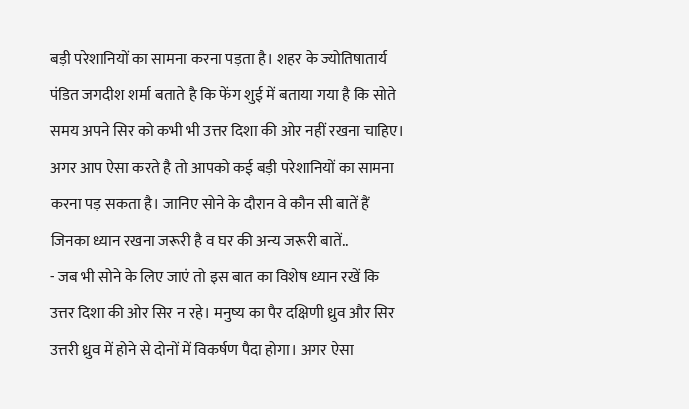बड़ी परेशानियों का सामना करना पड़ता है। शहर के ज्योतिषातार्य पंडित जगदीश शर्मा बताते है कि फेंग शुई में बताया गया है कि सोते समय अपने सिर को कभी भी उत्तर दिशा की ओर नहीं रखना चाहिए। अगर आप ऐसा करते है तो आपको कई बड़ी परेशानियों का सामना करना पड़ सकता है। जानिए सोने के दौरान वे कौन सी बातें हैं जिनका ध्यान रखना जरूरी है व घर की अन्य जरूरी बातें..
- जब भी सोने के लिए जाएं तो इस बात का विशेष ध्यान रखें कि उत्तर दिशा की ओर सिर न रहे। मनुष्य का पैर दक्षिणी ध्रुव और सिर उत्तरी ध्रुव में होने से दोनों में विकर्षण पैदा होगा। अगर ऐसा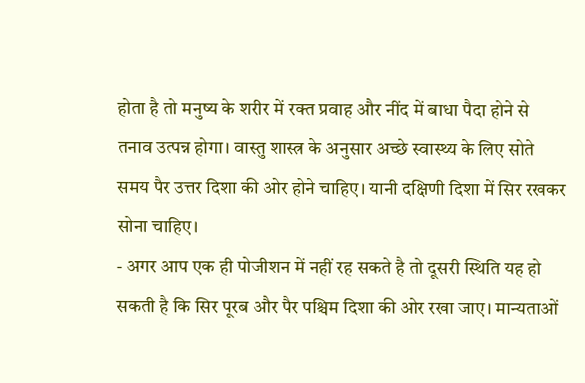होता है तो मनुष्य के शरीर में रक्त प्रवाह और नींद में बाधा पैदा होने से तनाव उत्पन्न होगा। वास्तु शास्त्र के अनुसार अच्छे स्वास्थ्य के लिए सोते समय पैर उत्तर दिशा की ओर होने चाहिए। यानी दक्षिणी दिशा में सिर रखकर सोना चाहिए।
- अगर आप एक ही पोजीशन में नहीं रह सकते है तो दूसरी स्थिति यह हो सकती है कि सिर पूरब और पैर पश्चिम दिशा की ओर रखा जाए। मान्यताओं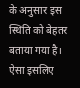के अनुसार इस स्थिति को बेहतर बताया गया है। ऐसा इसलिए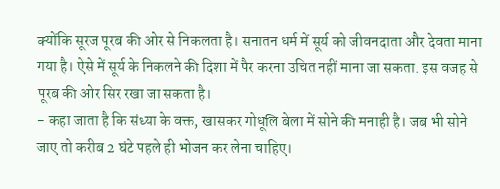क्योंकि सूरज पूरब की ओर से निकलता है। सनातन धर्म में सूर्य को जीवनदाता और देवता माना गया है। ऐसे में सूर्य के निकलने की दिशा में पैर करना उचित नहीं माना जा सकता. इस वजह से पूरब की ओर सिर रखा जा सकता है।
- कहा जाता है कि संध्या के वक्त, खासकर गोधूलि बेला में सोने की मनाही है। जब भी सोने जाए तो करीब 2 घंटे पहले ही भोजन कर लेना चाहिए।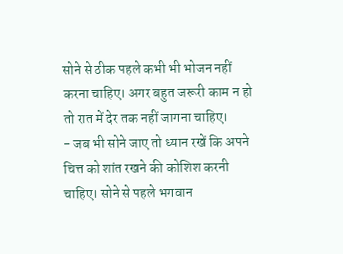सोने से ठीक पहले कभी भी भोजन नहीं करना चाहिए। अगर बहुत जरूरी काम न हो तो रात में देर तक नहीं जागना चाहिए।
- जब भी सोने जाए तो ध्यान रखें कि अपने चित्त को शांत रखने की कोशिश करनी चाहिए। सोने से पहले भगवान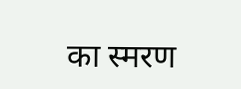का स्मरण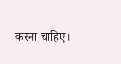करना चाहिए।